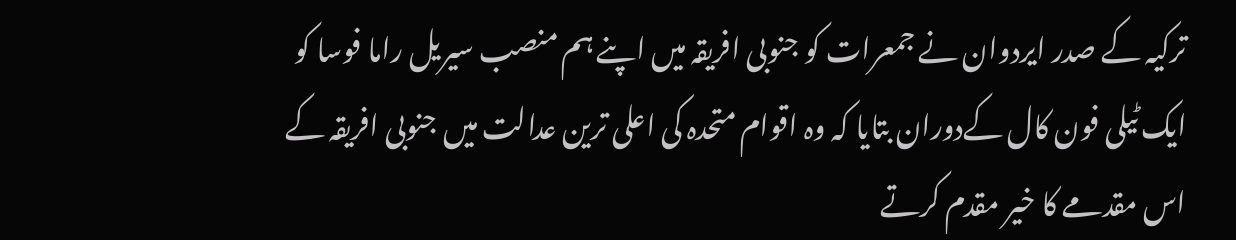ترکیہ کے صدر ایردوان نے جمعرات کو جنوبی افریقہ میں اپنے ہم منصب سیریل راما فوسا کو ایک ٹیلی فون کال کےدوران بتایا کہ وہ اقوام متحدہ کی اعلی ترین عدالت میں جنوبی افریقہ کے اس مقدمے کا خیر مقدم کرتے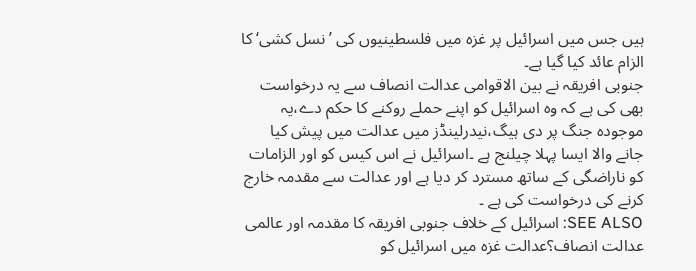ہیں جس میں اسرائیل پر غزہ میں فلسطینیوں کی ’نسل کشی‘ کا الزام عائد کیا گیا ہے۔
جنوبی افریقہ نے بین الاقوامی عدالت انصاف سے یہ درخواست بھی کی ہے کہ وہ اسرائیل کو اپنے حملے روکنے کا حکم دے،یہ موجودہ جنگ پر دی ہیگ،نیدرلینڈز میں عدالت میں پیش کیا جانے والا ایسا پہلا چیلنج ہے ۔اسرائیل نے اس کیس کو اور الزامات کو ناراضگی کے ساتھ مسترد کر دیا ہے اور عدالت سے مقدمہ خارج کرنے کی درخواست کی ہے ۔
SEE ALSO: اسرائیل کے خلاف جنوبی افریقہ کا مقدمہ اور عالمی عدالت انصاف؟عدالت غزہ میں اسرائیل کو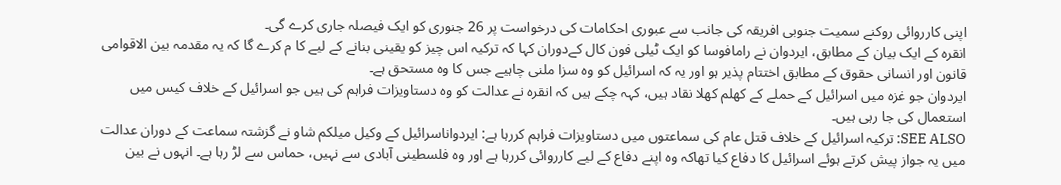اپنی کارروائی روکنے سمیت جنوبی افریقہ کی جانب سے عبوری احکامات کی درخواست پر 26 جنوری کو ایک فیصلہ جاری کرے گی۔
انقرہ کے ایک بیان کے مطابق، ایردوان نے رامافوسا کو ایک ٹیلی فون کال کےدوران کہا کہ ترکیہ اس چیز کو یقینی بنانے کے لیے کا م کرے گا کہ یہ مقدمہ بین الاقوامی قانون اور انسانی حقوق کے مطابق اختتام پذیر ہو اور یہ کہ اسرائیل کو وہ سزا ملنی چاہیے جس کا وہ مستحق ہے۔
ایردوان جو غزہ میں اسرائیل کے حملے کے کھلم کھلا نقاد ہیں، کہہ چکے ہیں کہ انقرہ نے عدالت کو وہ دستاویزات فراہم کی ہیں جو اسرائیل کے خلاف کیس میں استعمال کی جا رہی ہیں۔
SEE ALSO: ترکیہ اسرائیل کے خلاف قتل عام کی سماعتوں میں دستاویزات فراہم کررہا ہے: ایردواناسرائیل کے وکیل میلکم شاو نے گزشتہ سماعت کے دوران عدالت میں یہ جواز پیش کرتے ہوئے اسرائیل کا دفاع کیا تھاکہ وہ اپنے دفاع کے لیے کارروائی کررہا ہے اور وہ فلسطینی آبادی سے نہیں، حماس سے لڑ رہا ہے۔ انہوں نے بین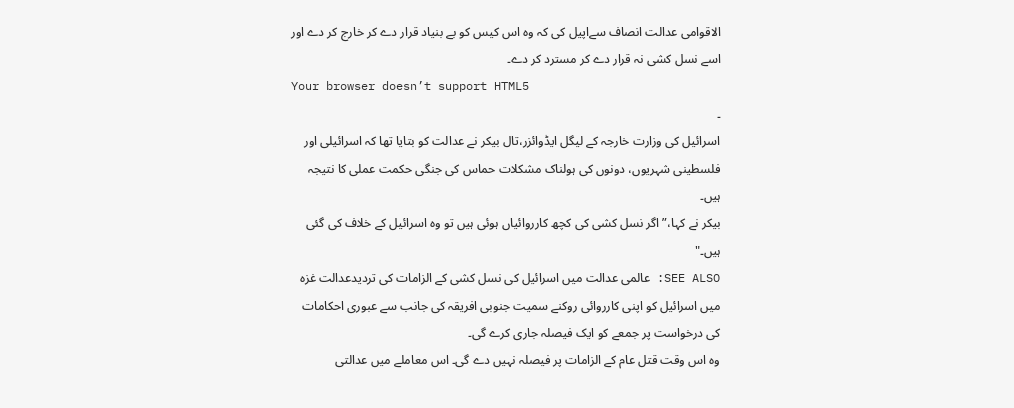الاقوامی عدالت انصاف سےاپیل کی کہ وہ اس کیس کو بے بنیاد قرار دے کر خارج کر دے اور اسے نسل کشی نہ قرار دے کر مسترد کر دے۔
Your browser doesn’t support HTML5
۔
اسرائیل کی وزارت خارجہ کے لیگل ایڈوائزر،تال بیکر نے عدالت کو بتایا تھا کہ اسرائیلی اور فلسطینی شہریوں، دونوں کی ہولناک مشکلات حماس کی جنگی حکمت عملی کا نتیجہ ہیں۔
بیکر نے کہا،”اگر نسل کشی کی کچھ کارروائیاں ہوئی ہیں تو وہ اسرائیل کے خلاف کی گئی ہیں۔"
SEE ALSO: عالمی عدالت میں اسرائیل کی نسل کشی کے الزامات کی تردیدعدالت غزہ میں اسرائیل کو اپنی کارروائی روکنے سمیت جنوبی افریقہ کی جانب سے عبوری احکامات کی درخواست پر جمعے کو ایک فیصلہ جاری کرے گی۔
وہ اس وقت قتل عام کے الزامات پر فیصلہ نہیں دے گی۔ اس معاملے میں عدالتی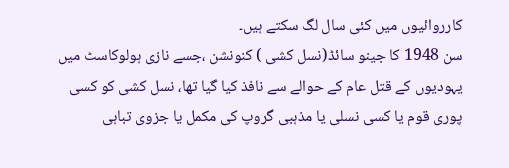کارروائیوں میں کئی سال لگ سکتے ہیں۔
سن 1948 کا جینو سائڈ(نسل کشی ) کنونشن ،جسے نازی ہولوکاسٹ میں یہودیوں کے قتل عام کے حوالے سے نافذ کیا گیا تھا، نسل کشی کو کسی پوری قوم یا کسی نسلی یا مذہبی گروپ کی مکمل یا جزوی تباہی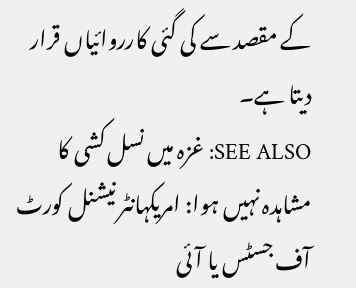کے مقصد سے کی گئی کارروائیاں قرار دیتا ہے۔
SEE ALSO: غزہ میں نسل کشی کا مشاہدہ نہیں ہوا: امریکہانٹر نیشنل کورٹ آف جسٹس یا آئی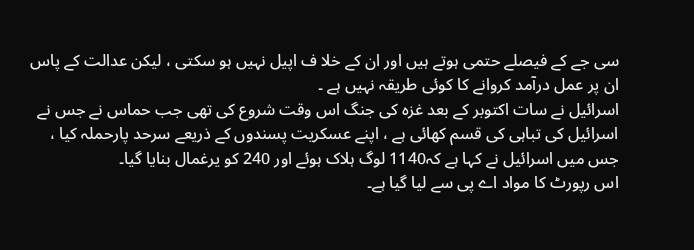سی جے کے فیصلے حتمی ہوتے ہیں اور ان کے خلا ف اپیل نہیں ہو سکتی ، لیکن عدالت کے پاس ان پر عمل درآمد کروانے کا کوئی طریقہ نہیں ہے ۔
اسرائیل نے سات اکتوبر کے بعد غزہ کی جنگ اس وقت شروع کی تھی جب حماس نے جس نے اسرائیل کی تباہی کی قسم کھائی ہے ، اپنے عسکریت پسندوں کے ذریعے سرحد پارحملہ کیا ، جس میں اسرائیل نے کہا ہے کہ1140 لوگ ہلاک ہوئے اور 240 کو یرغمال بنایا گیا۔
اس رپورٹ کا مواد اے پی سے لیا گیا ہے۔